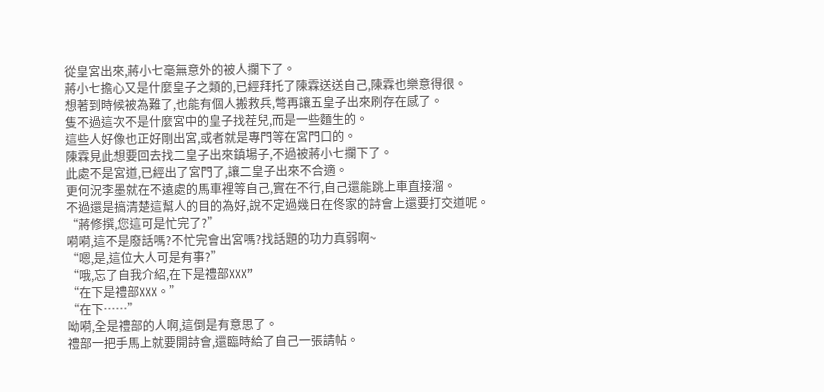從皇宮出來,蔣小七毫無意外的被人攔下了。
蔣小七擔心又是什麼皇子之類的,已經拜托了陳霖送送自己,陳霖也樂意得很。
想著到時候被為難了,也能有個人搬救兵,彆再讓五皇子出來刷存在感了。
隻不過這次不是什麼宮中的皇子找茬兒,而是一些麵生的。
這些人好像也正好剛出宮,或者就是專門等在宮門口的。
陳霖見此想要回去找二皇子出來鎮場子,不過被蔣小七攔下了。
此處不是宮道,已經出了宮門了,讓二皇子出來不合適。
更何況李墨就在不遠處的馬車裡等自己,實在不行,自己還能跳上車直接溜。
不過還是搞清楚這幫人的目的為好,說不定過幾日在佟家的詩會上還要打交道呢。
“蔣修撰,您這可是忙完了?”
嗬嗬,這不是廢話嗎?不忙完會出宮嗎?找話題的功力真弱啊~
“嗯,是,這位大人可是有事?”
“哦,忘了自我介紹,在下是禮部XXX”
“在下是禮部XXX。”
“在下……”
呦嗬,全是禮部的人啊,這倒是有意思了。
禮部一把手馬上就要開詩會,還臨時給了自己一張請帖。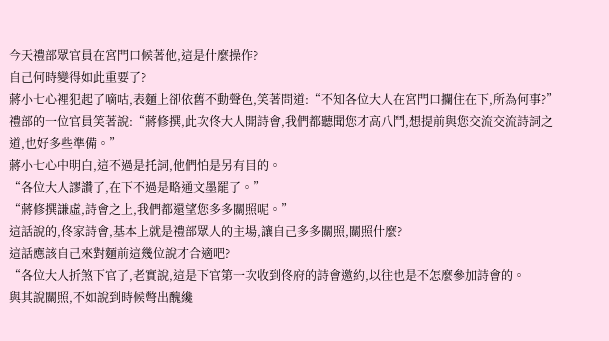今天禮部眾官員在宮門口候著他,這是什麼操作?
自己何時變得如此重要了?
蔣小七心裡犯起了嘀咕,表麵上卻依舊不動聲色,笑著問道:“不知各位大人在宮門口攔住在下,所為何事?”
禮部的一位官員笑著說:“蔣修撰,此次佟大人開詩會,我們都聽聞您才高八鬥,想提前與您交流交流詩詞之道,也好多些準備。”
蔣小七心中明白,這不過是托詞,他們怕是另有目的。
“各位大人謬讚了,在下不過是略通文墨罷了。”
“蔣修撰謙虛,詩會之上,我們都還望您多多關照呢。”
這話說的,佟家詩會,基本上就是禮部眾人的主場,讓自己多多關照,關照什麼?
這話應該自己來對麵前這幾位說才合適吧?
“各位大人折煞下官了,老實說,這是下官第一次收到佟府的詩會邀約,以往也是不怎麼參加詩會的。
與其說關照,不如說到時候彆出醜纔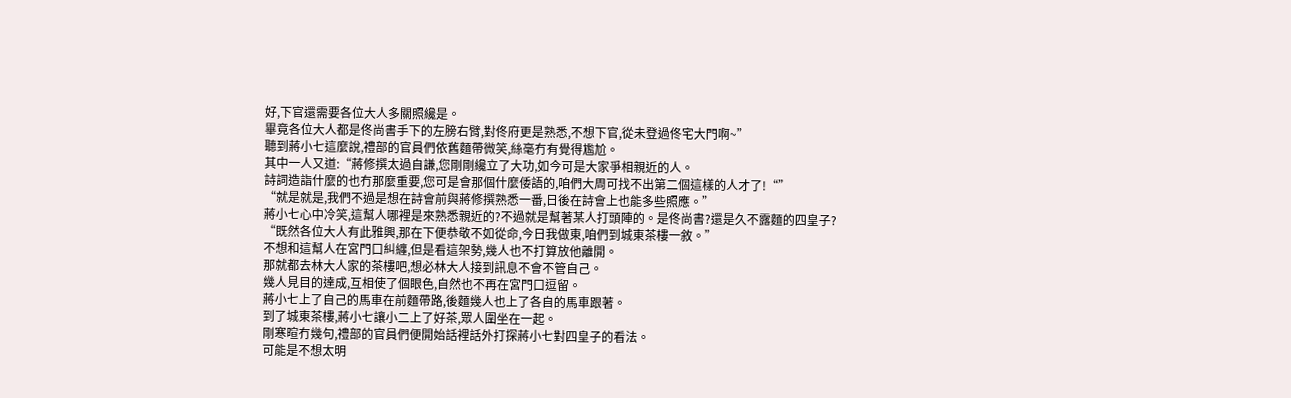好,下官還需要各位大人多關照纔是。
畢竟各位大人都是佟尚書手下的左膀右臂,對佟府更是熟悉,不想下官,從未登過佟宅大門啊~”
聽到蔣小七這麼說,禮部的官員們依舊麵帶微笑,絲毫冇有覺得尷尬。
其中一人又道:“蔣修撰太過自謙,您剛剛纔立了大功,如今可是大家爭相親近的人。
詩詞造詣什麼的也冇那麼重要,您可是會那個什麼倭語的,咱們大周可找不出第二個這樣的人才了!“”
“就是就是,我們不過是想在詩會前與蔣修撰熟悉一番,日後在詩會上也能多些照應。”
蔣小七心中冷笑,這幫人哪裡是來熟悉親近的?不過就是幫著某人打頭陣的。是佟尚書?還是久不露麵的四皇子?
“既然各位大人有此雅興,那在下便恭敬不如從命,今日我做東,咱們到城東茶樓一敘。”
不想和這幫人在宮門口糾纏,但是看這架勢,幾人也不打算放他離開。
那就都去林大人家的茶樓吧,想必林大人接到訊息不會不管自己。
幾人見目的達成,互相使了個眼色,自然也不再在宮門口逗留。
蔣小七上了自己的馬車在前麵帶路,後麵幾人也上了各自的馬車跟著。
到了城東茶樓,蔣小七讓小二上了好茶,眾人圍坐在一起。
剛寒暄冇幾句,禮部的官員們便開始話裡話外打探蔣小七對四皇子的看法。
可能是不想太明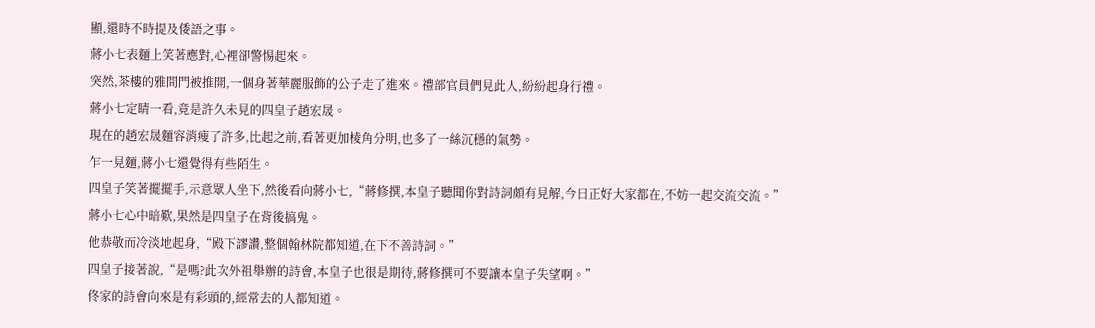顯,還時不時提及倭語之事。
蔣小七表麵上笑著應對,心裡卻警惕起來。
突然,茶樓的雅間門被推開,一個身著華麗服飾的公子走了進來。禮部官員們見此人,紛紛起身行禮。
蔣小七定睛一看,竟是許久未見的四皇子趙宏晟。
現在的趙宏晟麵容消瘦了許多,比起之前,看著更加棱角分明,也多了一絲沉穩的氣勢。
乍一見麵,蔣小七還覺得有些陌生。
四皇子笑著擺擺手,示意眾人坐下,然後看向蔣小七,“蔣修撰,本皇子聽聞你對詩詞頗有見解,今日正好大家都在,不妨一起交流交流。”
蔣小七心中暗歎,果然是四皇子在背後搞鬼。
他恭敬而冷淡地起身,“殿下謬讚,整個翰林院都知道,在下不善詩詞。”
四皇子接著說,“是嗎?此次外祖舉辦的詩會,本皇子也很是期待,蔣修撰可不要讓本皇子失望啊。”
佟家的詩會向來是有彩頭的,經常去的人都知道。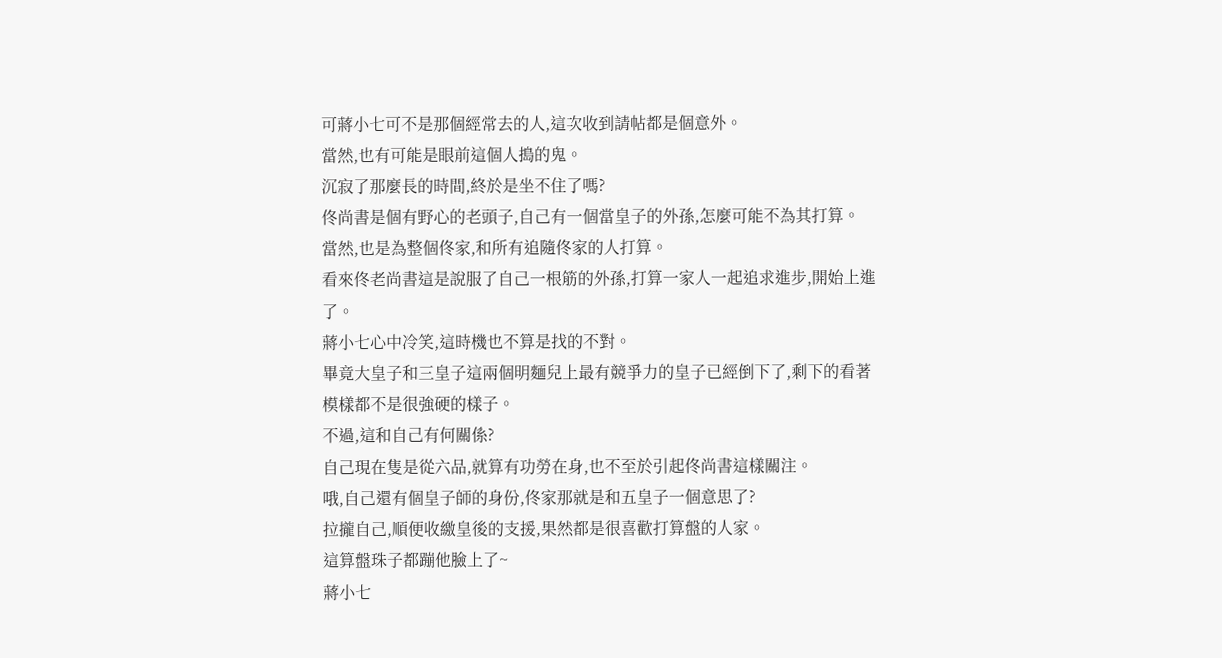可蔣小七可不是那個經常去的人,這次收到請帖都是個意外。
當然,也有可能是眼前這個人搗的鬼。
沉寂了那麼長的時間,終於是坐不住了嗎?
佟尚書是個有野心的老頭子,自己有一個當皇子的外孫,怎麼可能不為其打算。
當然,也是為整個佟家,和所有追隨佟家的人打算。
看來佟老尚書這是說服了自己一根筋的外孫,打算一家人一起追求進步,開始上進了。
蔣小七心中冷笑,這時機也不算是找的不對。
畢竟大皇子和三皇子這兩個明麵兒上最有競爭力的皇子已經倒下了,剩下的看著模樣都不是很強硬的樣子。
不過,這和自己有何關係?
自己現在隻是從六品,就算有功勞在身,也不至於引起佟尚書這樣關注。
哦,自己還有個皇子師的身份,佟家那就是和五皇子一個意思了?
拉攏自己,順便收繳皇後的支援,果然都是很喜歡打算盤的人家。
這算盤珠子都蹦他臉上了~
蔣小七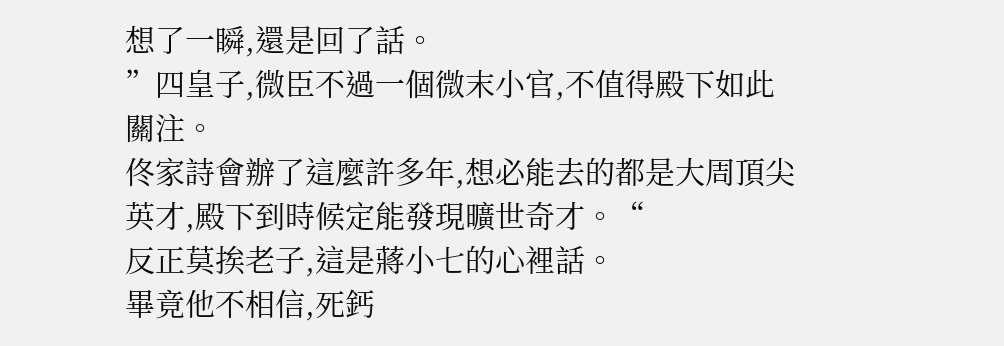想了一瞬,還是回了話。
”四皇子,微臣不過一個微末小官,不值得殿下如此關注。
佟家詩會辦了這麼許多年,想必能去的都是大周頂尖英才,殿下到時候定能發現曠世奇才。“
反正莫挨老子,這是蔣小七的心裡話。
畢竟他不相信,死鈣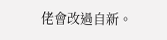佬會改過自新。